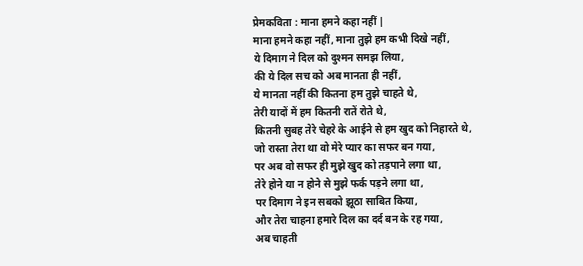प्रेमकविता : माना हमने कहा नहीं |
माना हमने कहा नहीं, माना तुझे हम कभी दिखे नहीं,
ये दिमाग ने दिल को दुश्मन समझ लिया,
की ये दिल सच को अब मानता ही नहीं,
ये मानता नहीं की कितना हम तुझे चाहते थे,
तेरी यादों में हम कितनी रातें रोते थे,
कितनी सुबह तेरे चेहरे के आईने से हम खुद को निहारते थे,
जो रास्ता तेरा था वो मेरे प्यार का सफर बन गया,
पर अब वो सफर ही मुझे खुद को तड़पाने लगा था,
तेरे होने या न होने से मुझे फर्क पड़ने लगा था,
पर दिमाग ने इन सबको झूठा साबित किया,
और तेरा चाहना हमारे दिल का दर्द बन के रह गया,
अब चाहती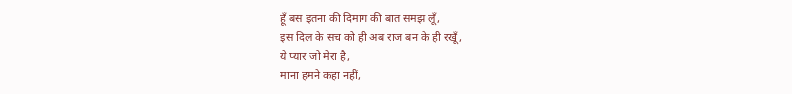हूँ बस इतना की दिमाग की बात समझ लूँ,
इस दिल के सच को ही अब राज बन के ही रखूँ,
ये प्यार जो मेरा है,
माना हमने कहा नहीं,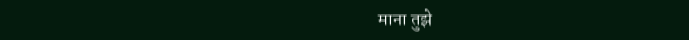माना तुझे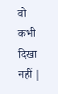वो कभी दिखा नहीं |